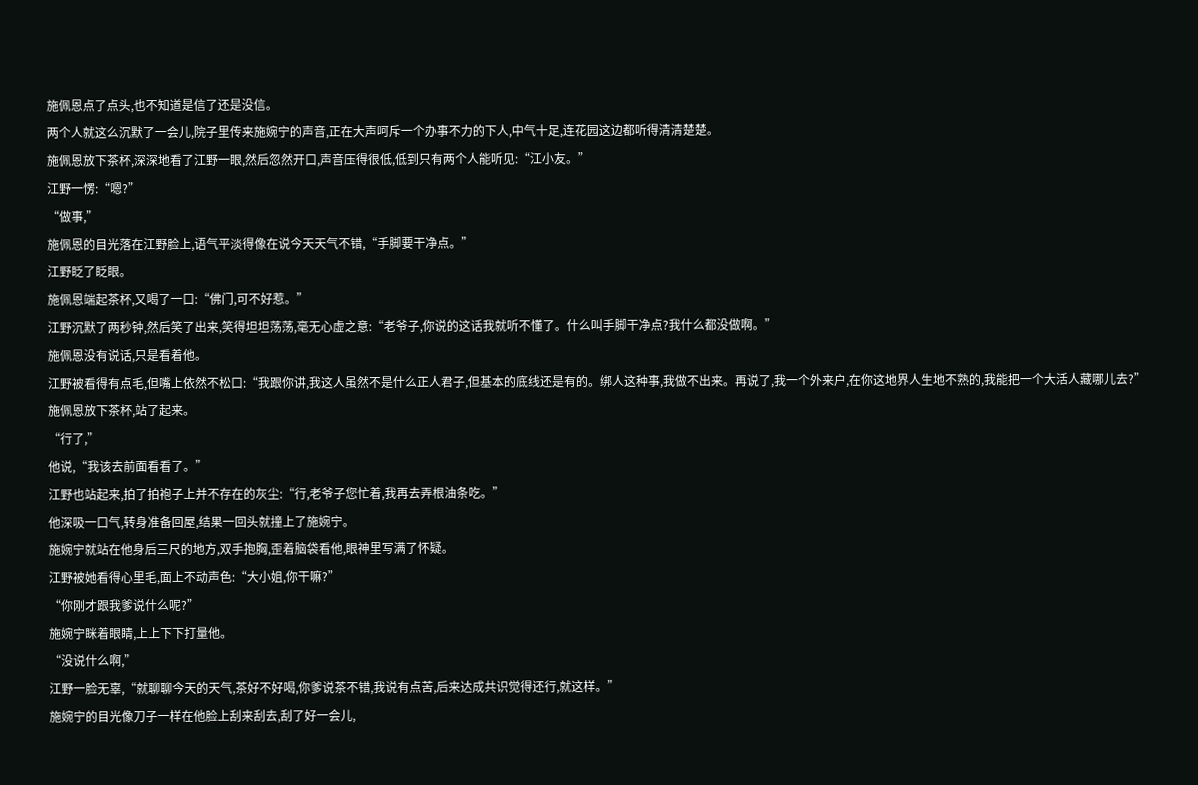施佩恩点了点头,也不知道是信了还是没信。
两个人就这么沉默了一会儿,院子里传来施婉宁的声音,正在大声呵斥一个办事不力的下人,中气十足,连花园这边都听得清清楚楚。
施佩恩放下茶杯,深深地看了江野一眼,然后忽然开口,声音压得很低,低到只有两个人能听见:“江小友。”
江野一愣:“嗯?”
“做事,”
施佩恩的目光落在江野脸上,语气平淡得像在说今天天气不错,“手脚要干净点。”
江野眨了眨眼。
施佩恩端起茶杯,又喝了一口:“佛门,可不好惹。”
江野沉默了两秒钟,然后笑了出来,笑得坦坦荡荡,毫无心虚之意:“老爷子,你说的这话我就听不懂了。什么叫手脚干净点?我什么都没做啊。”
施佩恩没有说话,只是看着他。
江野被看得有点毛,但嘴上依然不松口:“我跟你讲,我这人虽然不是什么正人君子,但基本的底线还是有的。绑人这种事,我做不出来。再说了,我一个外来户,在你这地界人生地不熟的,我能把一个大活人藏哪儿去?”
施佩恩放下茶杯,站了起来。
“行了,”
他说,“我该去前面看看了。”
江野也站起来,拍了拍袍子上并不存在的灰尘:“行,老爷子您忙着,我再去弄根油条吃。”
他深吸一口气,转身准备回屋,结果一回头就撞上了施婉宁。
施婉宁就站在他身后三尺的地方,双手抱胸,歪着脑袋看他,眼神里写满了怀疑。
江野被她看得心里毛,面上不动声色:“大小姐,你干嘛?”
“你刚才跟我爹说什么呢?”
施婉宁眯着眼睛,上上下下打量他。
“没说什么啊,”
江野一脸无辜,“就聊聊今天的天气,茶好不好喝,你爹说茶不错,我说有点苦,后来达成共识觉得还行,就这样。”
施婉宁的目光像刀子一样在他脸上刮来刮去,刮了好一会儿,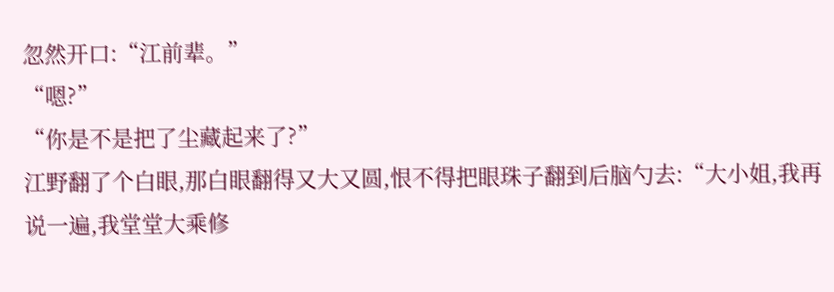忽然开口:“江前辈。”
“嗯?”
“你是不是把了尘藏起来了?”
江野翻了个白眼,那白眼翻得又大又圆,恨不得把眼珠子翻到后脑勺去:“大小姐,我再说一遍,我堂堂大乘修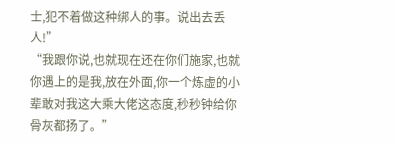士,犯不着做这种绑人的事。说出去丢人!”
“我跟你说,也就现在还在你们施家,也就你遇上的是我,放在外面,你一个炼虚的小辈敢对我这大乘大佬这态度,秒秒钟给你骨灰都扬了。”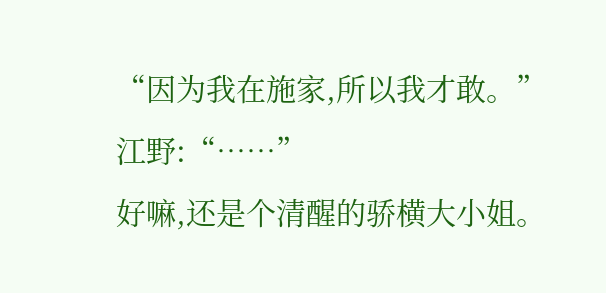“因为我在施家,所以我才敢。”
江野:“……”
好嘛,还是个清醒的骄横大小姐。